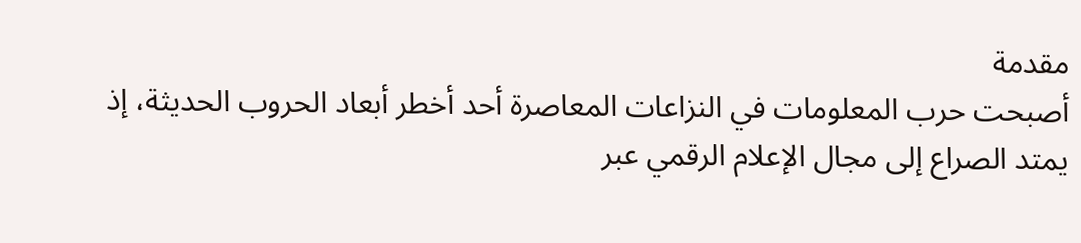مقدمة
أصبحت حرب المعلومات في النزاعات المعاصرة أحد أخطر أبعاد الحروب الحديثة، إذ يمتد الصراع إلى مجال الإعلام الرقمي عبر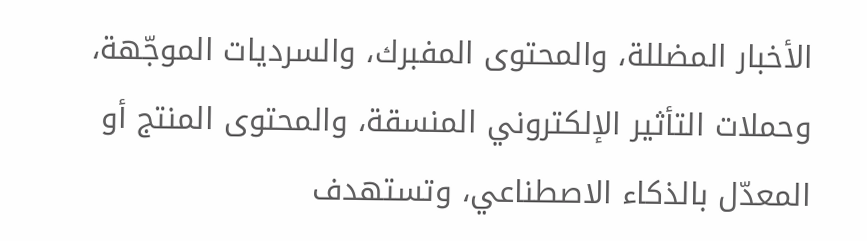الأخبار المضللة، والمحتوى المفبرك، والسرديات الموجّهة، وحملات التأثير الإلكتروني المنسقة، والمحتوى المنتج أو المعدّل بالذكاء الاصطناعي، وتستهدف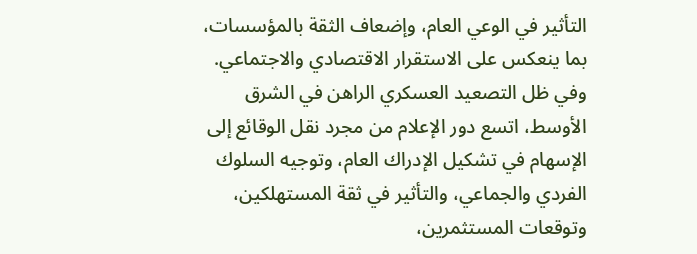التأثير في الوعي العام، وإضعاف الثقة بالمؤسسات، بما ينعكس على الاستقرار الاقتصادي والاجتماعي.
وفي ظل التصعيد العسكري الراهن في الشرق الأوسط، اتسع دور الإعلام من مجرد نقل الوقائع إلى الإسهام في تشكيل الإدراك العام، وتوجيه السلوك الفردي والجماعي، والتأثير في ثقة المستهلكين، وتوقعات المستثمرين،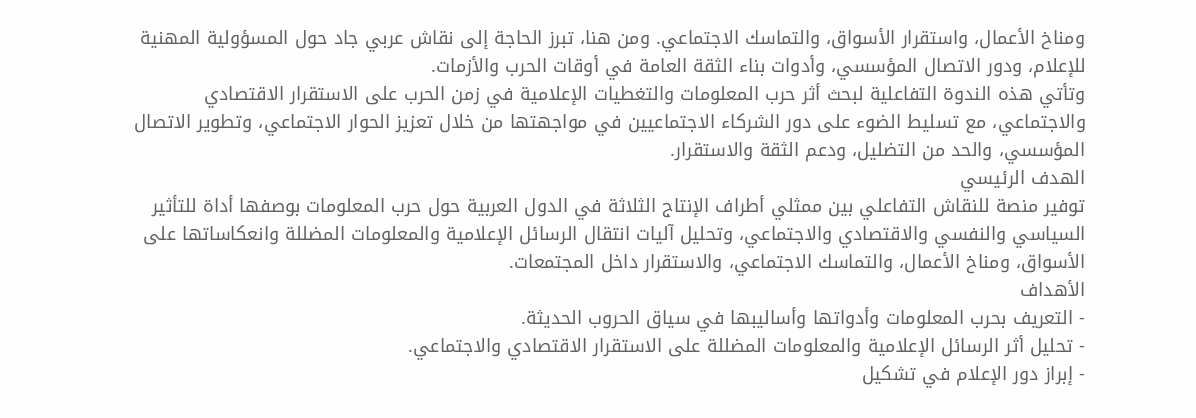ومناخ الأعمال، واستقرار الأسواق، والتماسك الاجتماعي. ومن هنا، تبرز الحاجة إلى نقاش عربي جاد حول المسؤولية المهنية للإعلام، ودور الاتصال المؤسسي، وأدوات بناء الثقة العامة في أوقات الحرب والأزمات.
وتأتي هذه الندوة التفاعلية لبحث أثر حرب المعلومات والتغطيات الإعلامية في زمن الحرب على الاستقرار الاقتصادي والاجتماعي، مع تسليط الضوء على دور الشركاء الاجتماعيين في مواجهتها من خلال تعزيز الحوار الاجتماعي، وتطوير الاتصال المؤسسي، والحد من التضليل، ودعم الثقة والاستقرار.
الهدف الرئيسي
توفير منصة للنقاش التفاعلي بين ممثلي أطراف الإنتاج الثلاثة في الدول العربية حول حرب المعلومات بوصفها أداة للتأثير السياسي والنفسي والاقتصادي والاجتماعي، وتحليل آليات انتقال الرسائل الإعلامية والمعلومات المضللة وانعكاساتها على الأسواق، ومناخ الأعمال، والتماسك الاجتماعي، والاستقرار داخل المجتمعات.
الأهداف
- التعريف بحرب المعلومات وأدواتها وأساليبها في سياق الحروب الحديثة.
- تحليل أثر الرسائل الإعلامية والمعلومات المضللة على الاستقرار الاقتصادي والاجتماعي.
- إبراز دور الإعلام في تشكيل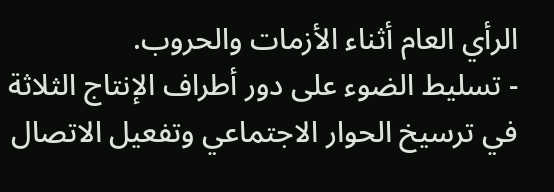الرأي العام أثناء الأزمات والحروب.
- تسليط الضوء على دور أطراف الإنتاج الثلاثة في ترسيخ الحوار الاجتماعي وتفعيل الاتصال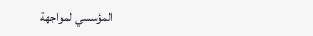المؤسسي لمواجهة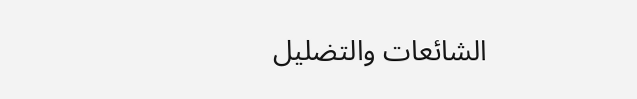الشائعات والتضليل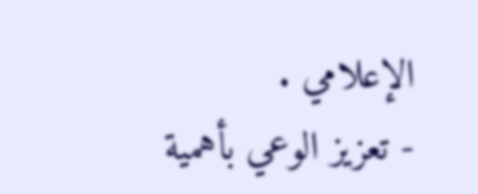الإعلامي .
- تعزيز الوعي بأهمية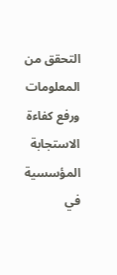التحقق من المعلومات ورفع كفاءة الاستجابة المؤسسية في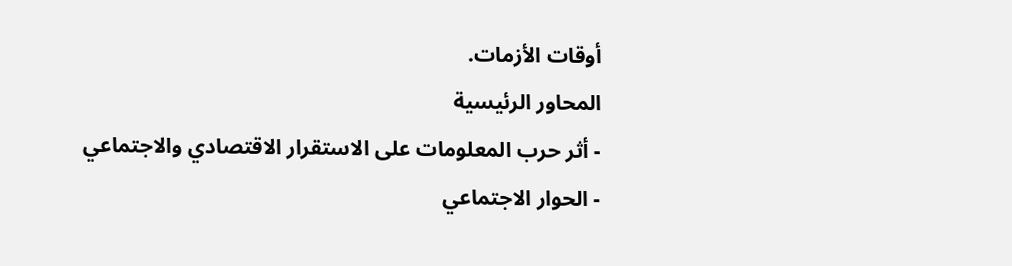أوقات الأزمات.
المحاور الرئيسية
- أثر حرب المعلومات على الاستقرار الاقتصادي والاجتماعي
- الحوار الاجتماعي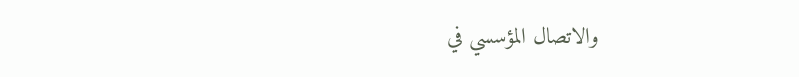والاتصال المؤسسي في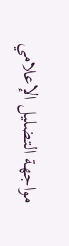مواجهة التضليل الإعلامي